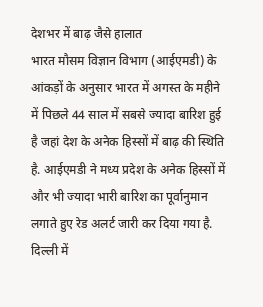देशभर में बाढ़ जैसे हालात
भारत मौसम विज्ञान विभाग (आईएमडी) के आंकड़ों के अनुसार भारत में अगस्त के महीने में पिछले 44 साल में सबसे ज्यादा बारिश हुई है जहां देश के अनेक हिस्सों में बाढ़ की स्थिति है. आईएमडी ने मध्य प्रदेश के अनेक हिस्सों में और भी ज्यादा भारी बारिश का पूर्वानुमान लगाते हुए रेड अलर्ट जारी कर दिया गया है. दिल्ली में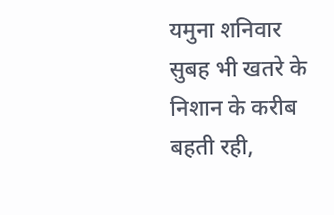यमुना शनिवार सुबह भी खतरे के निशान के करीब बहती रही,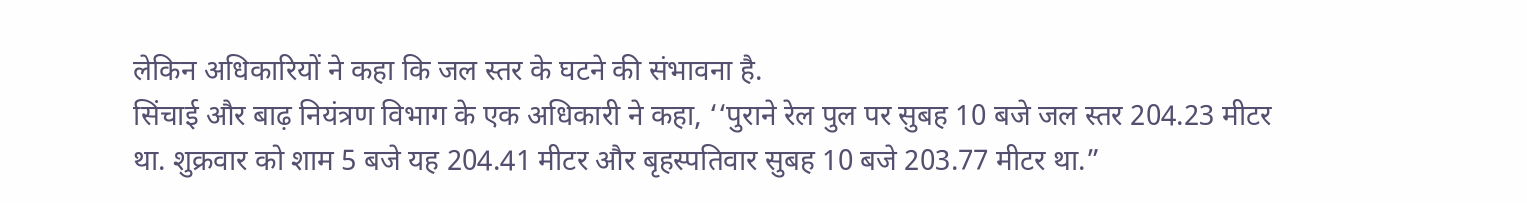लेकिन अधिकारियों ने कहा कि जल स्तर के घटने की संभावना है.
सिंचाई और बाढ़ नियंत्रण विभाग के एक अधिकारी ने कहा, ‘‘पुराने रेल पुल पर सुबह 10 बजे जल स्तर 204.23 मीटर था. शुक्रवार को शाम 5 बजे यह 204.41 मीटर और बृहस्पतिवार सुबह 10 बजे 203.77 मीटर था.”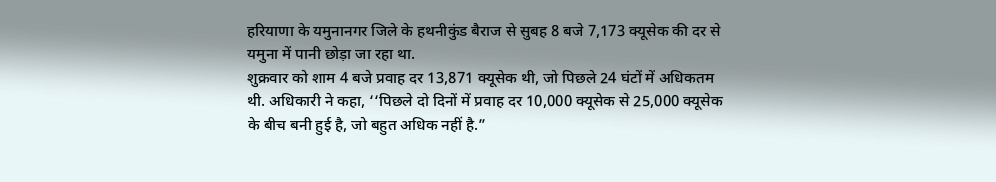हरियाणा के यमुनानगर जिले के हथनीकुंड बैराज से सुबह 8 बजे 7,173 क्यूसेक की दर से यमुना में पानी छोड़ा जा रहा था.
शुक्रवार को शाम 4 बजे प्रवाह दर 13,871 क्यूसेक थी, जो पिछले 24 घंटों में अधिकतम थी. अधिकारी ने कहा, ‘‘पिछले दो दिनों में प्रवाह दर 10,000 क्यूसेक से 25,000 क्यूसेक के बीच बनी हुई है, जो बहुत अधिक नहीं है.”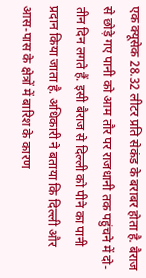एक क्यूसेक 28.32 लीटर प्रति सेकंड के बराबर होता है. बैराज से छोड़े गए पानी को आम तौर पर राजधानी तक पहुंचने में दो-तीन दिन लगते हैं. इसी बैराज से दिल्ली को पीने का पानी प्रदान किया जाता है. अधिकारी ने बताया कि दिल्ली और आस-पास के क्षेत्रों में बारिश के कारण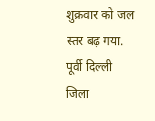शुक्रवार को जल स्तर बढ़ गया. पूर्वी दिल्ली जिला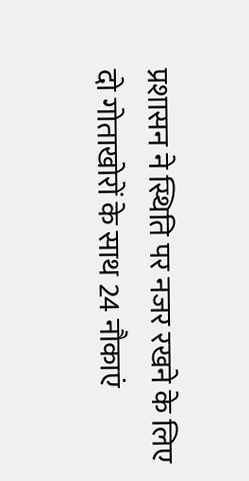प्रशासन ने स्थिति पर नजर रखने के लिए दो गोताखोरों के साथ 24 नौकाएं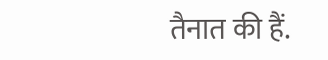तैनात की हैं.